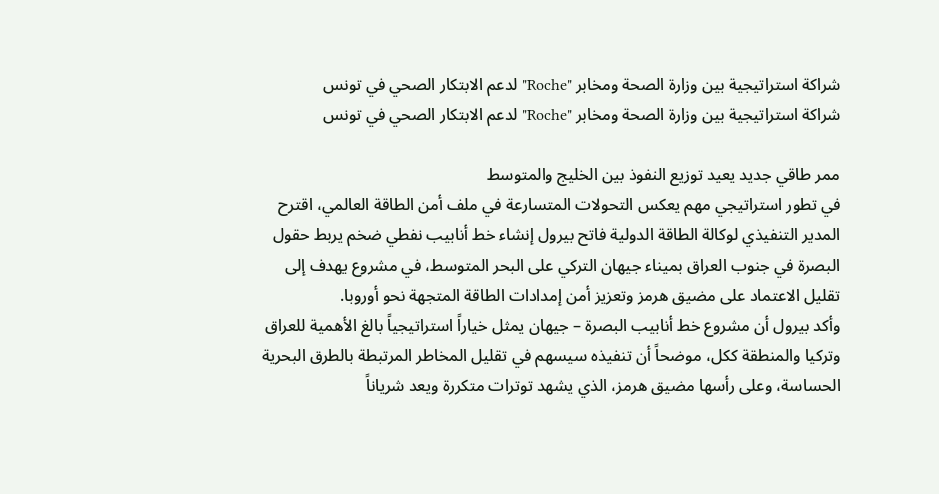شراكة استراتيجية بين وزارة الصحة ومخابر "Roche" لدعم الابتكار الصحي في تونس
شراكة استراتيجية بين وزارة الصحة ومخابر "Roche" لدعم الابتكار الصحي في تونس

ممر طاقي جديد يعيد توزيع النفوذ بين الخليج والمتوسط
في تطور استراتيجي مهم يعكس التحولات المتسارعة في ملف أمن الطاقة العالمي، اقترح المدير التنفيذي لوكالة الطاقة الدولية فاتح بيرول إنشاء خط أنابيب نفطي ضخم يربط حقول البصرة في جنوب العراق بميناء جيهان التركي على البحر المتوسط، في مشروع يهدف إلى تقليل الاعتماد على مضيق هرمز وتعزيز أمن إمدادات الطاقة المتجهة نحو أوروبا.
وأكد بيرول أن مشروع خط أنابيب البصرة – جيهان يمثل خياراً استراتيجياً بالغ الأهمية للعراق وتركيا والمنطقة ككل، موضحاً أن تنفيذه سيسهم في تقليل المخاطر المرتبطة بالطرق البحرية الحساسة، وعلى رأسها مضيق هرمز، الذي يشهد توترات متكررة ويعد شرياناً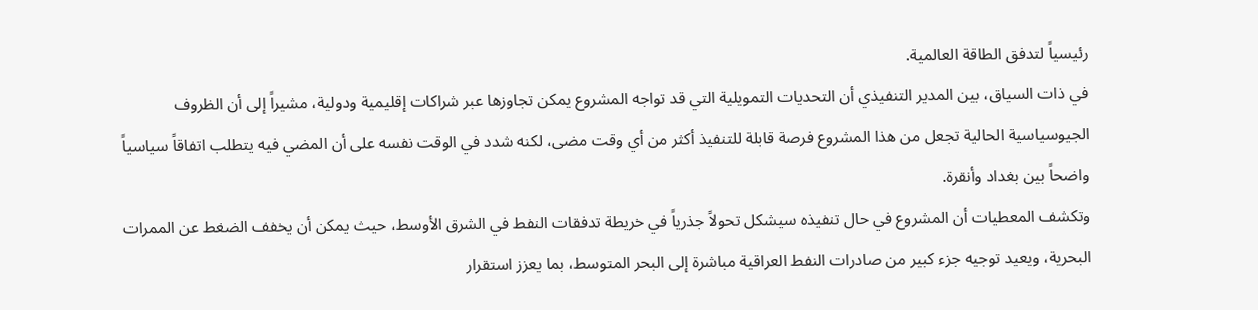رئيسياً لتدفق الطاقة العالمية.
في ذات السياق، بين المدير التنفيذي أن التحديات التمويلية التي قد تواجه المشروع يمكن تجاوزها عبر شراكات إقليمية ودولية، مشيراً إلى أن الظروف الجيوسياسية الحالية تجعل من هذا المشروع فرصة قابلة للتنفيذ أكثر من أي وقت مضى، لكنه شدد في الوقت نفسه على أن المضي فيه يتطلب اتفاقاً سياسياً واضحاً بين بغداد وأنقرة.
وتكشف المعطيات أن المشروع في حال تنفيذه سيشكل تحولاً جذرياً في خريطة تدفقات النفط في الشرق الأوسط، حيث يمكن أن يخفف الضغط عن الممرات البحرية، ويعيد توجيه جزء كبير من صادرات النفط العراقية مباشرة إلى البحر المتوسط، بما يعزز استقرار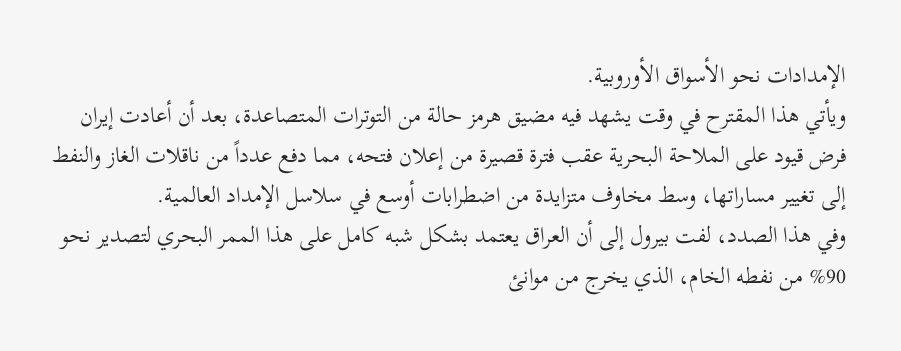الإمدادات نحو الأسواق الأوروبية.
ويأتي هذا المقترح في وقت يشهد فيه مضيق هرمز حالة من التوترات المتصاعدة، بعد أن أعادت إيران فرض قيود على الملاحة البحرية عقب فترة قصيرة من إعلان فتحه، مما دفع عدداً من ناقلات الغاز والنفط إلى تغيير مساراتها، وسط مخاوف متزايدة من اضطرابات أوسع في سلاسل الإمداد العالمية.
وفي هذا الصدد، لفت بيرول إلى أن العراق يعتمد بشكل شبه كامل على هذا الممر البحري لتصدير نحو 90% من نفطه الخام، الذي يخرج من موانئ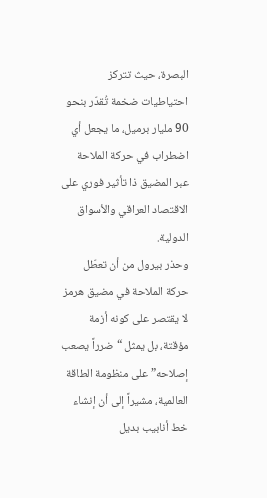البصرة، حيث تتركز احتياطيات ضخمة تُقدّر بنحو 90 مليار برميل، ما يجعل أي اضطراب في حركة الملاحة عبر المضيق ذا تأثير فوري على الاقتصاد العراقي والأسواق الدولية.
وحذر بيرول من أن تعطّل حركة الملاحة في مضيق هرمز لا يقتصر على كونه أزمة مؤقتة، بل يمثل “ضرراً يصعب إصلاحه” على منظومة الطاقة العالمية، مشيراً إلى أن إنشاء خط أنابيب بديل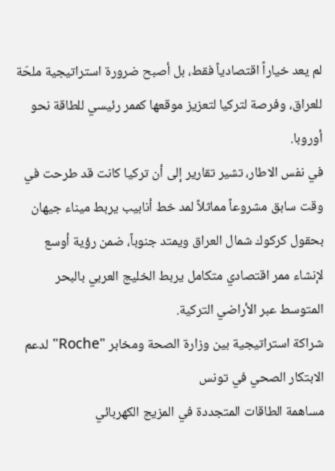لم يعد خياراً اقتصادياً فقط، بل أصبح ضرورة استراتيجية ملحّة للعراق، وفرصة لتركيا لتعزيز موقعها كممر رئيسي للطاقة نحو أوروبا.
في نفس الاطار، تشير تقارير إلى أن تركيا كانت قد طرحت في وقت سابق مشروعاً مماثلاً لمد خط أنابيب يربط ميناء جيهان بحقول كركوك شمال العراق ويمتد جنوباً، ضمن رؤية أوسع لإنشاء ممر اقتصادي متكامل يربط الخليج العربي بالبحر المتوسط عبر الأراضي التركية.
شراكة استراتيجية بين وزارة الصحة ومخابر "Roche" لدعم الابتكار الصحي في تونس
مساهمة الطاقات المتجددة في المزيج الكهربائي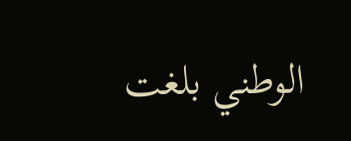الوطني بلغت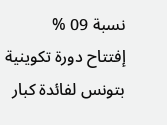نسبة 09 %
إفتتاح دورة تكوينية بتونس لفائدة كبار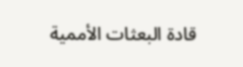قادة البعثات الأممية